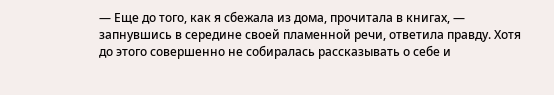— Еще до того, как я сбежала из дома, прочитала в книгах, — запнувшись в середине своей пламенной речи, ответила правду. Хотя до этого совершенно не собиралась рассказывать о себе и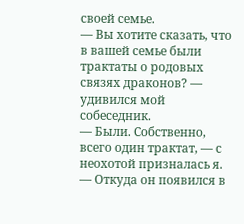своей семье.
— Вы хотите сказать, что в вашей семье были трактаты о родовых связях драконов? — удивился мой собеседник.
— Были. Собственно, всего один трактат, — с неохотой призналась я.
— Откуда он появился в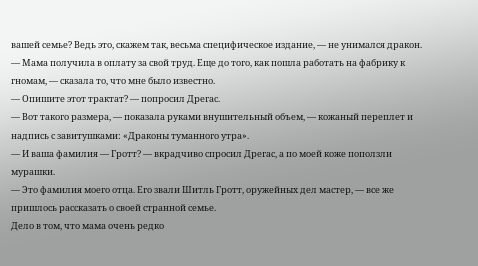вашей семье? Ведь это, скажем так, весьма специфическое издание, — не унимался дракон.
— Мама получила в оплату за свой труд. Еще до того, как пошла работать на фабрику к гномам, — сказала то, что мне было известно.
— Опишите этот трактат? — попросил Дрегас.
— Вот такого размера, — показала руками внушительный объем, — кожаный переплет и надпись с завитушками: «Драконы туманного утра».
— И ваша фамилия — Гротт? — вкрадчиво спросил Дрегас, а по моей коже поползли мурашки.
— Это фамилия моего отца. Его звали Шитль Гротт, оружейных дел мастер, — все же пришлось рассказать о своей странной семье.
Дело в том, что мама очень редко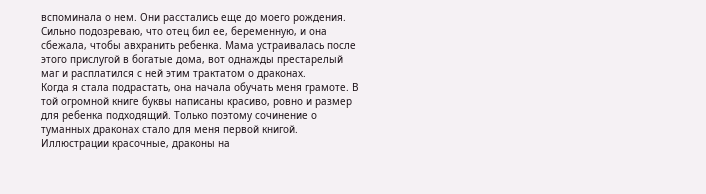вспоминала о нем. Они расстались еще до моего рождения. Сильно подозреваю, что отец бил ее, беременную, и она сбежала, чтобы авхранить ребенка. Мама устраивалась после этого прислугой в богатые дома, вот однажды престарелый маг и расплатился с ней этим трактатом о драконах.
Когда я стала подрастать, она начала обучать меня грамоте. В той огромной книге буквы написаны красиво, ровно и размер для ребенка подходящий. Только поэтому сочинение о туманных драконах стало для меня первой книгой. Иллюстрации красочные, драконы на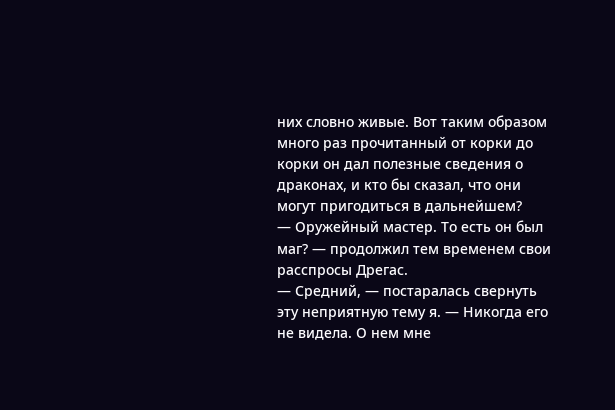них словно живые. Вот таким образом много раз прочитанный от корки до корки он дал полезные сведения о драконах, и кто бы сказал, что они могут пригодиться в дальнейшем?
— Оружейный мастер. То есть он был маг? — продолжил тем временем свои расспросы Дрегас.
— Средний, — постаралась свернуть эту неприятную тему я. — Никогда его не видела. О нем мне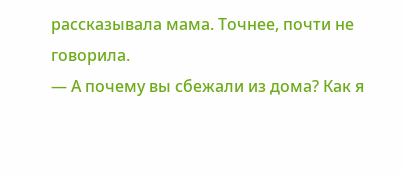рассказывала мама. Точнее, почти не говорила.
— А почему вы сбежали из дома? Как я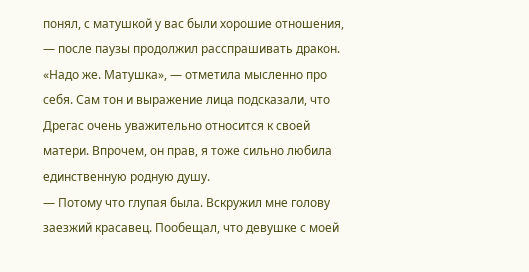понял, с матушкой у вас были хорошие отношения, — после паузы продолжил расспрашивать дракон.
«Надо же. Матушка», — отметила мысленно про себя. Сам тон и выражение лица подсказали, что Дрегас очень уважительно относится к своей матери. Впрочем, он прав, я тоже сильно любила единственную родную душу.
— Потому что глупая была. Вскружил мне голову заезжий красавец. Пообещал, что девушке с моей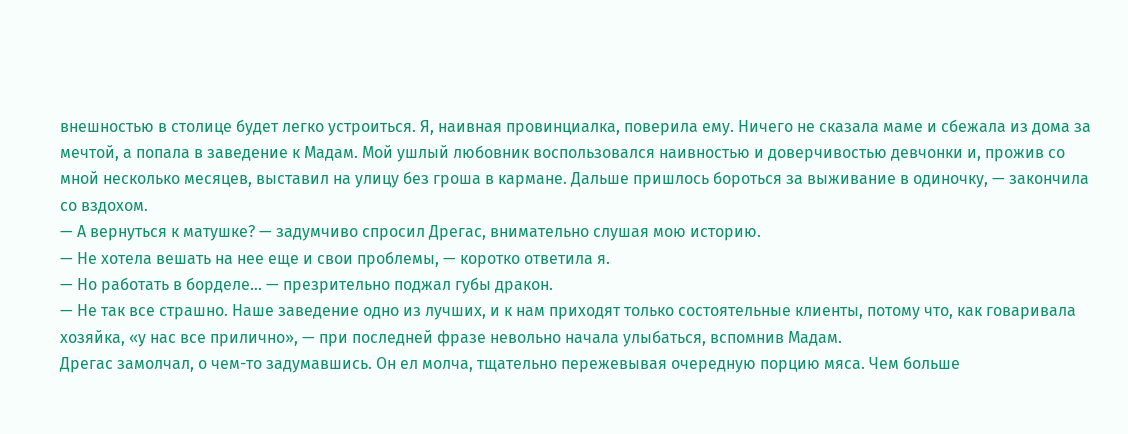внешностью в столице будет легко устроиться. Я, наивная провинциалка, поверила ему. Ничего не сказала маме и сбежала из дома за мечтой, а попала в заведение к Мадам. Мой ушлый любовник воспользовался наивностью и доверчивостью девчонки и, прожив со мной несколько месяцев, выставил на улицу без гроша в кармане. Дальше пришлось бороться за выживание в одиночку, — закончила со вздохом.
— А вернуться к матушке? — задумчиво спросил Дрегас, внимательно слушая мою историю.
— Не хотела вешать на нее еще и свои проблемы, — коротко ответила я.
— Но работать в борделе… — презрительно поджал губы дракон.
— Не так все страшно. Наше заведение одно из лучших, и к нам приходят только состоятельные клиенты, потому что, как говаривала хозяйка, «у нас все прилично», — при последней фразе невольно начала улыбаться, вспомнив Мадам.
Дрегас замолчал, о чем-то задумавшись. Он ел молча, тщательно пережевывая очередную порцию мяса. Чем больше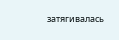затягивалась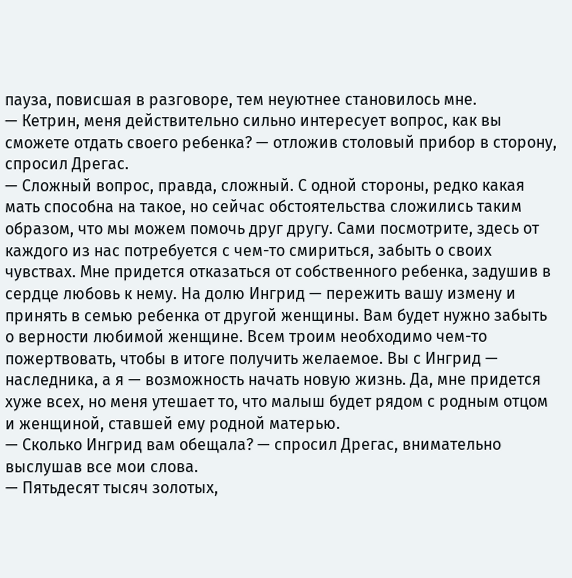пауза, повисшая в разговоре, тем неуютнее становилось мне.
— Кетрин, меня действительно сильно интересует вопрос, как вы сможете отдать своего ребенка? — отложив столовый прибор в сторону, спросил Дрегас.
— Сложный вопрос, правда, сложный. С одной стороны, редко какая мать способна на такое, но сейчас обстоятельства сложились таким образом, что мы можем помочь друг другу. Сами посмотрите, здесь от каждого из нас потребуется с чем-то смириться, забыть о своих чувствах. Мне придется отказаться от собственного ребенка, задушив в сердце любовь к нему. На долю Ингрид — пережить вашу измену и принять в семью ребенка от другой женщины. Вам будет нужно забыть о верности любимой женщине. Всем троим необходимо чем-то пожертвовать, чтобы в итоге получить желаемое. Вы с Ингрид — наследника, а я — возможность начать новую жизнь. Да, мне придется хуже всех, но меня утешает то, что малыш будет рядом с родным отцом и женщиной, ставшей ему родной матерью.
— Сколько Ингрид вам обещала? — спросил Дрегас, внимательно выслушав все мои слова.
— Пятьдесят тысяч золотых,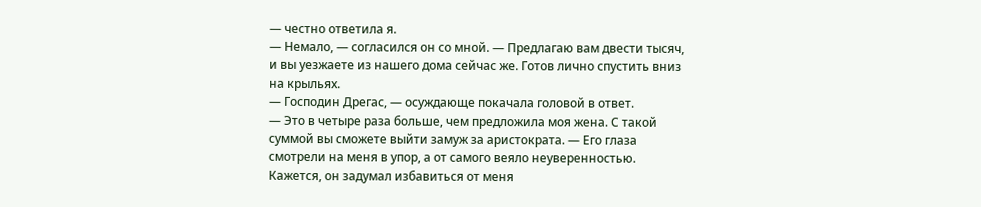— честно ответила я.
— Немало, — согласился он со мной. — Предлагаю вам двести тысяч, и вы уезжаете из нашего дома сейчас же. Готов лично спустить вниз на крыльях.
— Господин Дрегас, — осуждающе покачала головой в ответ.
— Это в четыре раза больше, чем предложила моя жена. С такой суммой вы сможете выйти замуж за аристократа. — Его глаза смотрели на меня в упор, а от самого веяло неуверенностью.
Кажется, он задумал избавиться от меня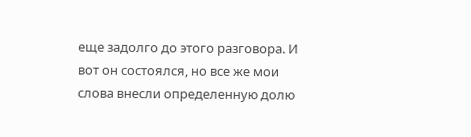еще задолго до этого разговора. И вот он состоялся, но все же мои слова внесли определенную долю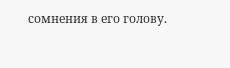сомнения в его голову.